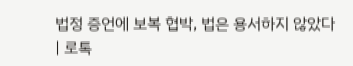법정 증언에 보복 협박, 법은 용서하지 않았다 | 로톡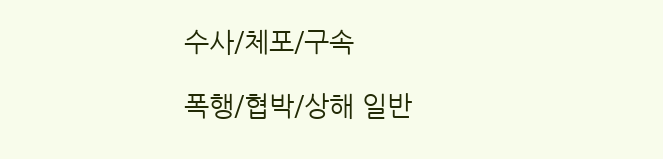수사/체포/구속

폭행/협박/상해 일반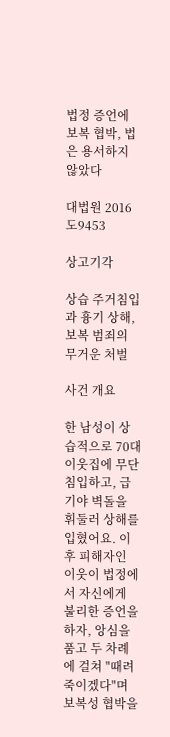법정 증언에 보복 협박, 법은 용서하지 않았다

대법원 2016도9453

상고기각

상습 주거침입과 흉기 상해, 보복 범죄의 무거운 처벌

사건 개요

한 남성이 상습적으로 70대 이웃집에 무단 침입하고, 급기야 벽돌을 휘둘러 상해를 입혔어요. 이후 피해자인 이웃이 법정에서 자신에게 불리한 증언을 하자, 앙심을 품고 두 차례에 걸쳐 "때려죽이겠다"며 보복성 협박을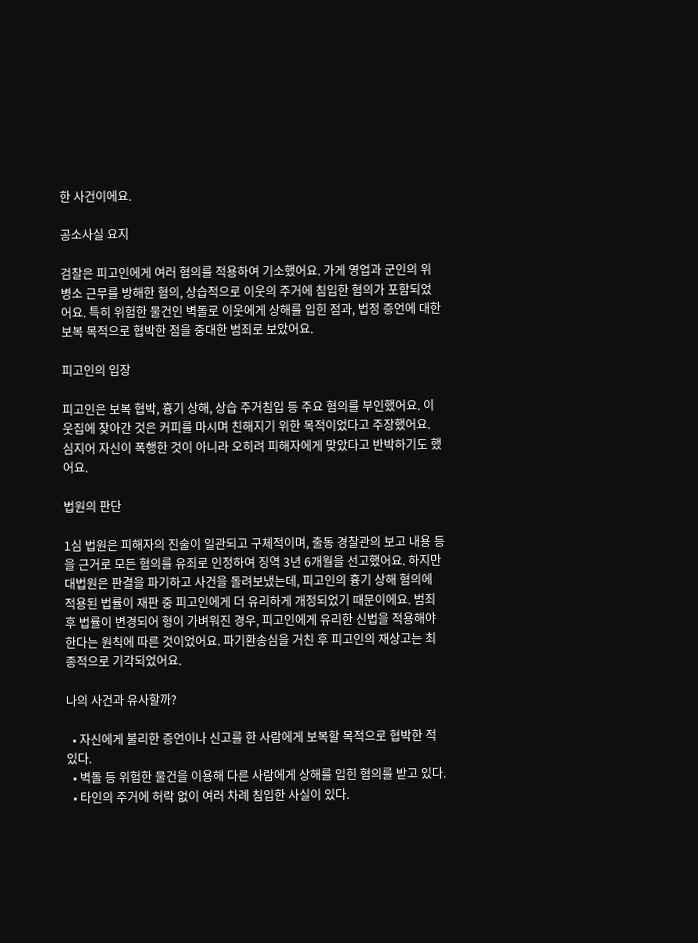한 사건이에요.

공소사실 요지

검찰은 피고인에게 여러 혐의를 적용하여 기소했어요. 가게 영업과 군인의 위병소 근무를 방해한 혐의, 상습적으로 이웃의 주거에 침입한 혐의가 포함되었어요. 특히 위험한 물건인 벽돌로 이웃에게 상해를 입힌 점과, 법정 증언에 대한 보복 목적으로 협박한 점을 중대한 범죄로 보았어요.

피고인의 입장

피고인은 보복 협박, 흉기 상해, 상습 주거침입 등 주요 혐의를 부인했어요. 이웃집에 찾아간 것은 커피를 마시며 친해지기 위한 목적이었다고 주장했어요. 심지어 자신이 폭행한 것이 아니라 오히려 피해자에게 맞았다고 반박하기도 했어요.

법원의 판단

1심 법원은 피해자의 진술이 일관되고 구체적이며, 출동 경찰관의 보고 내용 등을 근거로 모든 혐의를 유죄로 인정하여 징역 3년 6개월을 선고했어요. 하지만 대법원은 판결을 파기하고 사건을 돌려보냈는데, 피고인의 흉기 상해 혐의에 적용된 법률이 재판 중 피고인에게 더 유리하게 개정되었기 때문이에요. 범죄 후 법률이 변경되어 형이 가벼워진 경우, 피고인에게 유리한 신법을 적용해야 한다는 원칙에 따른 것이었어요. 파기환송심을 거친 후 피고인의 재상고는 최종적으로 기각되었어요.

나의 사건과 유사할까?

  • 자신에게 불리한 증언이나 신고를 한 사람에게 보복할 목적으로 협박한 적 있다.
  • 벽돌 등 위험한 물건을 이용해 다른 사람에게 상해를 입힌 혐의를 받고 있다.
  • 타인의 주거에 허락 없이 여러 차례 침입한 사실이 있다.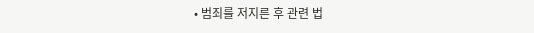• 범죄를 저지른 후 관련 법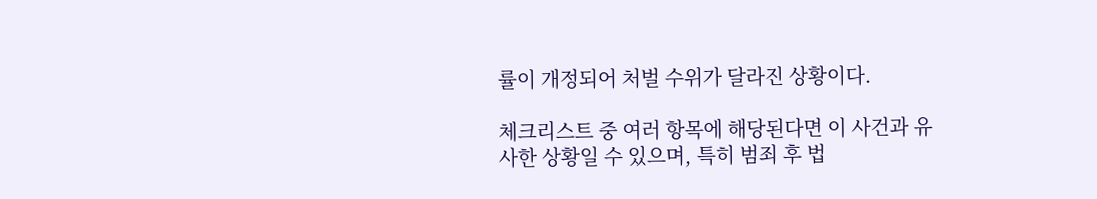률이 개정되어 처벌 수위가 달라진 상황이다.

체크리스트 중 여러 항목에 해당된다면 이 사건과 유사한 상황일 수 있으며, 특히 범죄 후 법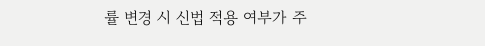률 변경 시 신법 적용 여부가 주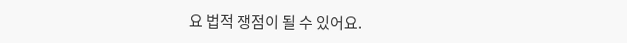요 법적 쟁점이 될 수 있어요.